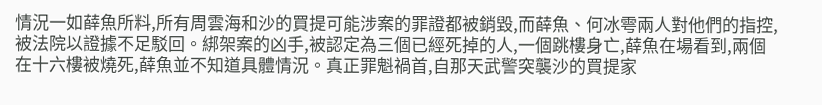情況一如薛魚所料,所有周雲海和沙的買提可能涉案的罪證都被銷毀,而薛魚、何冰雩兩人對他們的指控,被法院以證據不足駁回。綁架案的凶手,被認定為三個已經死掉的人,一個跳樓身亡,薛魚在場看到,兩個在十六樓被燒死,薛魚並不知道具體情況。真正罪魁禍首,自那天武警突襲沙的買提家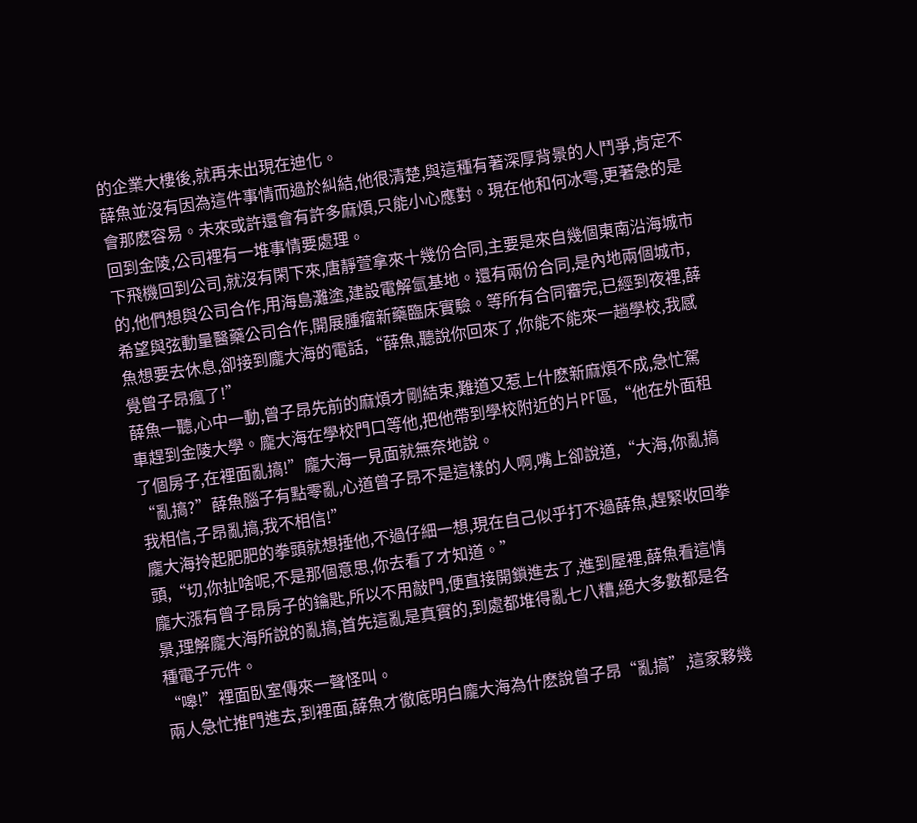的企業大樓後,就再未出現在迪化。
薛魚並沒有因為這件事情而過於糾結,他很清楚,與這種有著深厚背景的人鬥爭,肯定不會那麽容易。未來或許還會有許多麻煩,只能小心應對。現在他和何冰雩,更著急的是回到金陵,公司裡有一堆事情要處理。
下飛機回到公司,就沒有閑下來,唐靜萱拿來十幾份合同,主要是來自幾個東南沿海城市的,他們想與公司合作,用海島灘塗,建設電解氫基地。還有兩份合同,是內地兩個城市,希望與弦動量醫藥公司合作,開展腫瘤新藥臨床實驗。等所有合同審完,已經到夜裡,薛魚想要去休息,卻接到龐大海的電話,“薛魚,聽說你回來了,你能不能來一趟學校,我感覺曾子昂瘋了!”
薛魚一聽,心中一動,曾子昂先前的麻煩才剛結束,難道又惹上什麽新麻煩不成,急忙駕車趕到金陵大學。龐大海在學校門口等他,把他帶到學校附近的片PF區,“他在外面租了個房子,在裡面亂搞!”龐大海一見面就無奈地說。
“亂搞?”薛魚腦子有點零亂,心道曾子昂不是這樣的人啊,嘴上卻說道,“大海,你亂搞我相信,子昂亂搞,我不相信!”
龐大海拎起肥肥的拳頭就想捶他,不過仔細一想,現在自己似乎打不過薛魚,趕緊收回拳頭,“切,你扯啥呢,不是那個意思,你去看了才知道。”
龐大漲有曾子昂房子的鑰匙,所以不用敲門,便直接開鎖進去了,進到屋裡,薛魚看這情景,理解龐大海所說的亂搞,首先這亂是真實的,到處都堆得亂七八糟,絕大多數都是各種電子元件。
“嗥!”裡面臥室傳來一聲怪叫。
兩人急忙推門進去,到裡面,薛魚才徹底明白龐大海為什麽說曾子昂“亂搞”,這家夥幾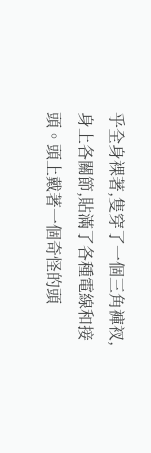乎全身裸著,隻穿了一個三角褲衩,身上各關節,貼滿了各種電線和接頭。頭上戴著一個奇怪的頭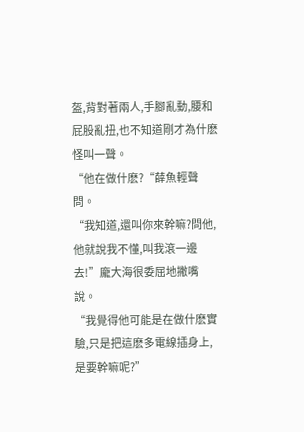盔,背對著兩人,手腳亂動,腰和屁股亂扭,也不知道剛才為什麽怪叫一聲。
“他在做什麽?“薛魚輕聲問。
“我知道,還叫你來幹嘛?問他,他就說我不懂,叫我滾一邊去!”龐大海很委屈地撇嘴說。
“我覺得他可能是在做什麽實驗,只是把這麽多電線插身上,是要幹嘛呢?”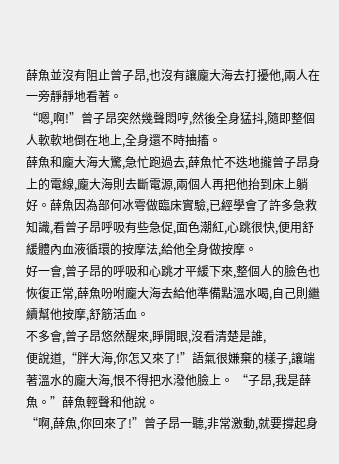薛魚並沒有阻止曾子昂,也沒有讓龐大海去打擾他,兩人在一旁靜靜地看著。
“嗯,啊!”曾子昂突然幾聲悶哼,然後全身猛抖,隨即整個人軟軟地倒在地上,全身還不時抽搐。
薛魚和龐大海大驚,急忙跑過去,薛魚忙不迭地攏曾子昂身上的電線,龐大海則去斷電源,兩個人再把他抬到床上躺好。薛魚因為部何冰雩做臨床實驗,已經學會了許多急救知識,看曾子昂呼吸有些急促,面色潮紅,心跳很快,便用舒緩體內血液循環的按摩法,給他全身做按摩。
好一會,曾子昂的呼吸和心跳才平緩下來,整個人的臉色也恢復正常,薛魚吩咐龐大海去給他準備點溫水喝,自己則繼續幫他按摩,舒筋活血。
不多會,曾子昂悠然醒來,睜開眼,沒看清楚是誰,
便說道,“胖大海,你怎又來了!”語氣很嫌棄的樣子,讓端著溫水的龐大海,恨不得把水潑他臉上。 “子昂,我是薛魚。”薛魚輕聲和他說。
“啊,薛魚,你回來了!”曾子昂一聽,非常激動,就要撐起身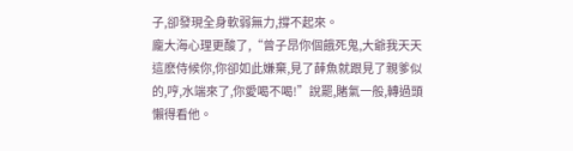子,卻發現全身軟弱無力,撐不起來。
龐大海心理更酸了,“曾子昂你個餓死鬼,大爺我天天這麽侍候你,你卻如此嫌棄,見了薛魚就跟見了親爹似的,哼,水端來了,你愛喝不喝!”說罷,賭氣一般,轉過頭懶得看他。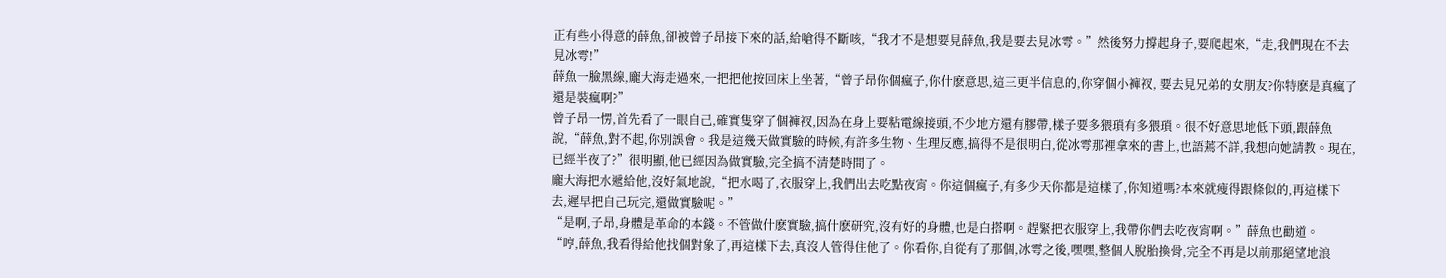正有些小得意的薛魚,卻被曾子昂接下來的話,給嗆得不斷咳,“我才不是想要見薛魚,我是要去見冰雩。”然後努力撐起身子,要爬起來,“走,我們現在不去見冰雩!”
薛魚一臉黑線,龐大海走過來,一把把他按回床上坐著,“曾子昂你個瘋子,你什麽意思,這三更半信息的,你穿個小褲衩, 要去見兄弟的女朋友?你特麽是真瘋了還是裝瘋啊?”
曾子昂一愣,首先看了一眼自己,確實隻穿了個褲衩,因為在身上要粘電線接頭,不少地方還有膠帶,樣子要多猥瑣有多猥瑣。很不好意思地低下頭,跟薛魚說,“薛魚,對不起,你別誤會。我是這幾天做實驗的時候,有許多生物、生理反應,搞得不是很明白,從冰雩那裡拿來的書上,也語蔫不詳,我想向她請教。現在,已經半夜了?”很明顯,他已經因為做實驗,完全搞不清楚時間了。
龐大海把水遞給他,沒好氣地說,“把水喝了,衣服穿上,我們出去吃點夜宵。你這個瘋子,有多少天你都是這樣了,你知道嗎?本來就瘦得跟條似的,再這樣下去,遲早把自己玩完,還做實驗呢。”
“是啊,子昂,身體是革命的本錢。不管做什麽實驗,搞什麽研究,沒有好的身體,也是白搭啊。趕緊把衣服穿上,我帶你們去吃夜宵啊。”薛魚也勸道。
“哼,薛魚,我看得給他找個對象了,再這樣下去,真沒人管得住他了。你看你,自從有了那個,冰雩之後,嘿嘿,整個人脫胎換骨,完全不再是以前那絕望地浪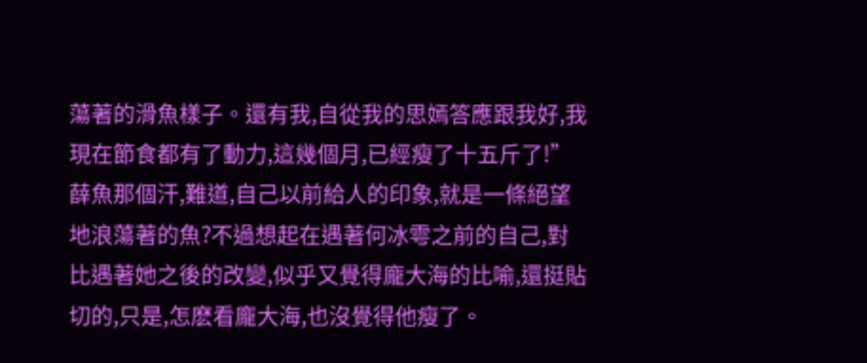蕩著的滑魚樣子。還有我,自從我的思嫣答應跟我好,我現在節食都有了動力,這幾個月,已經瘦了十五斤了!”
薛魚那個汗,難道,自己以前給人的印象,就是一條絕望地浪蕩著的魚?不過想起在遇著何冰雩之前的自己,對比遇著她之後的改變,似乎又覺得龐大海的比喻,還挺貼切的,只是,怎麽看龐大海,也沒覺得他瘦了。